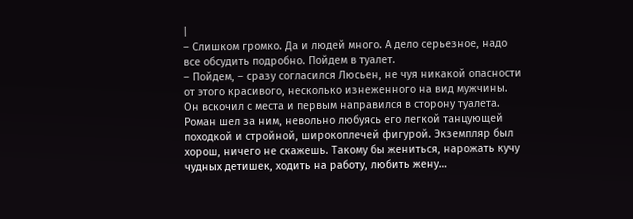|
– Слишком громко. Да и людей много. А дело серьезное, надо все обсудить подробно. Пойдем в туалет.
– Пойдем, – сразу согласился Люсьен, не чуя никакой опасности от этого красивого, несколько изнеженного на вид мужчины.
Он вскочил с места и первым направился в сторону туалета. Роман шел за ним, невольно любуясь его легкой танцующей походкой и стройной, широкоплечей фигурой. Экземпляр был хорош, ничего не скажешь. Такому бы жениться, нарожать кучу чудных детишек, ходить на работу, любить жену…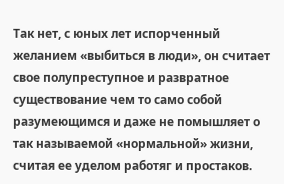Так нет, с юных лет испорченный желанием «выбиться в люди», он считает свое полупреступное и развратное существование чем то само собой разумеющимся и даже не помышляет о так называемой «нормальной» жизни, считая ее уделом работяг и простаков.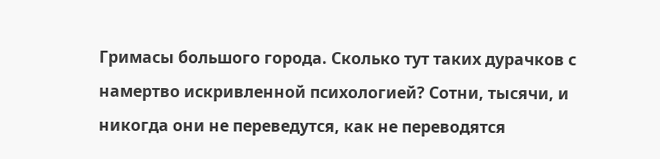Гримасы большого города. Сколько тут таких дурачков с намертво искривленной психологией? Сотни, тысячи, и никогда они не переведутся, как не переводятся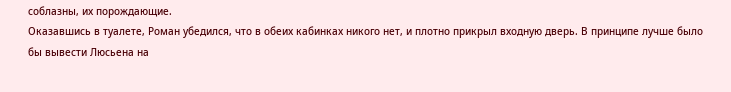соблазны, их порождающие.
Оказавшись в туалете, Роман убедился, что в обеих кабинках никого нет, и плотно прикрыл входную дверь. В принципе лучше было бы вывести Люсьена на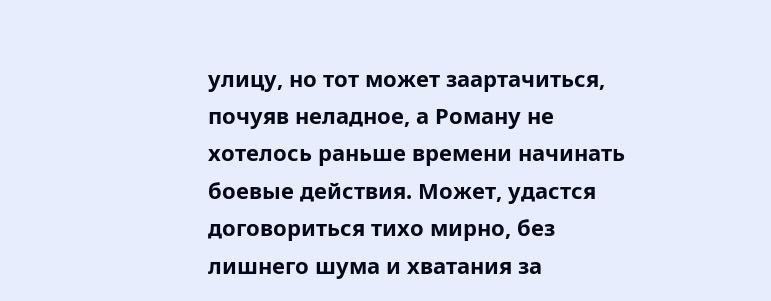улицу, но тот может заартачиться, почуяв неладное, а Роману не хотелось раньше времени начинать боевые действия. Может, удастся договориться тихо мирно, без лишнего шума и хватания за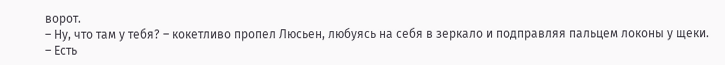ворот.
– Ну, что там у тебя? – кокетливо пропел Люсьен, любуясь на себя в зеркало и подправляя пальцем локоны у щеки.
– Есть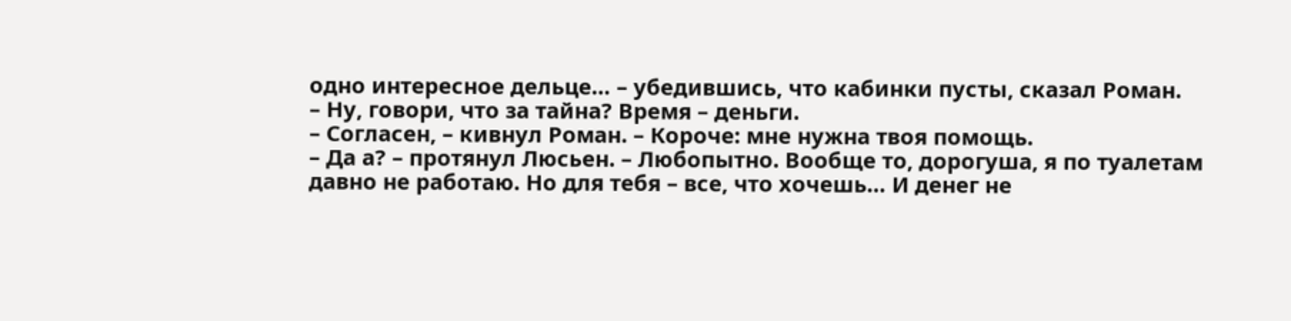одно интересное дельце… – убедившись, что кабинки пусты, сказал Роман.
– Ну, говори, что за тайна? Время – деньги.
– Согласен, – кивнул Роман. – Короче: мне нужна твоя помощь.
– Да а? – протянул Люсьен. – Любопытно. Вообще то, дорогуша, я по туалетам давно не работаю. Но для тебя – все, что хочешь… И денег не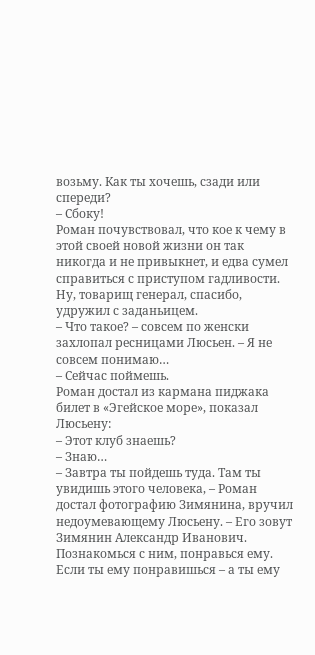возьму. Как ты хочешь, сзади или спереди?
– Сбоку!
Роман почувствовал, что кое к чему в этой своей новой жизни он так никогда и не привыкнет, и едва сумел справиться с приступом гадливости. Ну, товарищ генерал, спасибо, удружил с заданьицем.
– Что такое? – совсем по женски захлопал ресницами Люсьен. – Я не совсем понимаю…
– Сейчас поймешь.
Роман достал из кармана пиджака билет в «Эгейское море», показал Люсьену:
– Этот клуб знаешь?
– Знаю…
– Завтра ты пойдешь туда. Там ты увидишь этого человека, – Роман достал фотографию Зимянина, вручил недоумевающему Люсьену. – Его зовут Зимянин Александр Иванович. Познакомься с ним, понравься ему. Если ты ему понравишься – а ты ему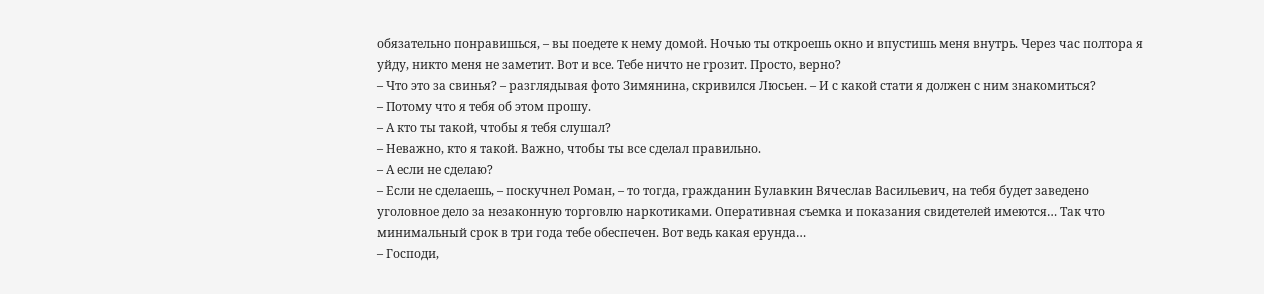обязательно понравишься, – вы поедете к нему домой. Ночью ты откроешь окно и впустишь меня внутрь. Через час полтора я уйду, никто меня не заметит. Вот и все. Тебе ничто не грозит. Просто, верно?
– Что это за свинья? – разглядывая фото Зимянина, скривился Люсьен. – И с какой стати я должен с ним знакомиться?
– Потому что я тебя об этом прошу.
– А кто ты такой, чтобы я тебя слушал?
– Неважно, кто я такой. Важно, чтобы ты все сделал правильно.
– А если не сделаю?
– Если не сделаешь, – поскучнел Роман, – то тогда, гражданин Булавкин Вячеслав Васильевич, на тебя будет заведено уголовное дело за незаконную торговлю наркотиками. Оперативная съемка и показания свидетелей имеются… Так что минимальный срок в три года тебе обеспечен. Вот ведь какая ерунда…
– Господи,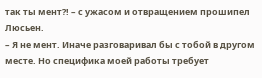так ты мент?! – с ужасом и отвращением прошипел Люсьен.
– Я не мент. Иначе разговаривал бы с тобой в другом месте. Но специфика моей работы требует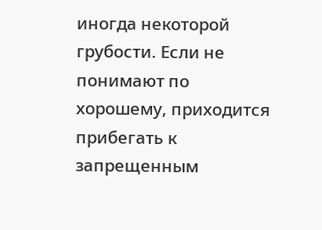иногда некоторой грубости. Если не понимают по хорошему, приходится прибегать к запрещенным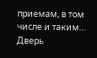приемам, в том числе и таким…
Дверь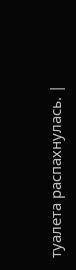туалета распахнулась. |